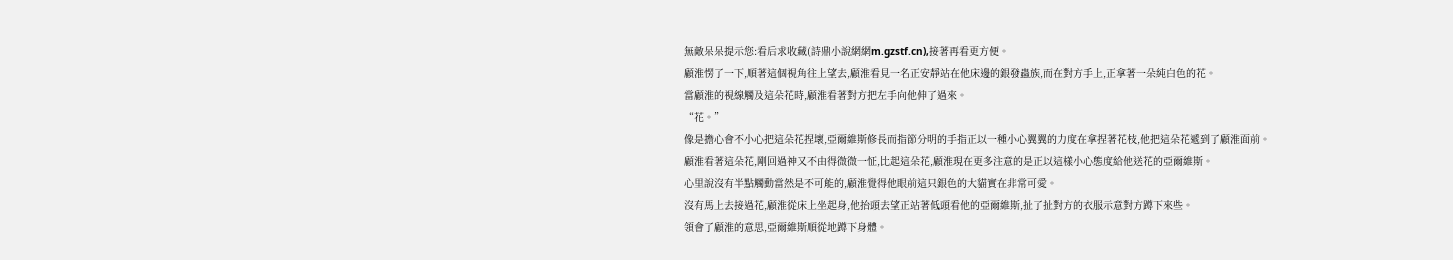無敵呆呆提示您:看后求收藏(詩鼎小說網網m.gzstf.cn),接著再看更方便。
顧淮愣了一下,順著這個視角往上望去,顧淮看見一名正安靜站在他床邊的銀發蟲族,而在對方手上,正拿著一朵純白色的花。
當顧淮的視線觸及這朵花時,顧淮看著對方把左手向他伸了過來。
“花。”
像是擔心會不小心把這朵花捏壞,亞爾維斯修長而指節分明的手指正以一種小心翼翼的力度在拿捏著花枝,他把這朵花遞到了顧淮面前。
顧淮看著這朵花,剛回過神又不由得微微一怔,比起這朵花,顧淮現在更多注意的是正以這樣小心態度給他送花的亞爾維斯。
心里說沒有半點觸動當然是不可能的,顧淮覺得他眼前這只銀色的大貓實在非常可愛。
沒有馬上去接過花,顧淮從床上坐起身,他抬頭去望正站著低頭看他的亞爾維斯,扯了扯對方的衣服示意對方蹲下來些。
領會了顧淮的意思,亞爾維斯順從地蹲下身體。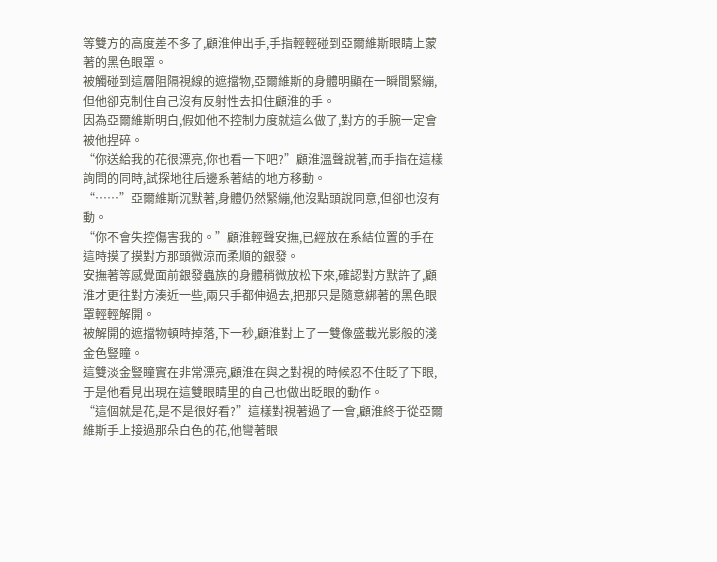等雙方的高度差不多了,顧淮伸出手,手指輕輕碰到亞爾維斯眼睛上蒙著的黑色眼罩。
被觸碰到這層阻隔視線的遮擋物,亞爾維斯的身體明顯在一瞬間緊繃,但他卻克制住自己沒有反射性去扣住顧淮的手。
因為亞爾維斯明白,假如他不控制力度就這么做了,對方的手腕一定會被他捏碎。
“你送給我的花很漂亮,你也看一下吧?”顧淮溫聲說著,而手指在這樣詢問的同時,試探地往后邊系著結的地方移動。
“……”亞爾維斯沉默著,身體仍然緊繃,他沒點頭說同意,但卻也沒有動。
“你不會失控傷害我的。”顧淮輕聲安撫,已經放在系結位置的手在這時摸了摸對方那頭微涼而柔順的銀發。
安撫著等感覺面前銀發蟲族的身體稍微放松下來,確認對方默許了,顧淮才更往對方湊近一些,兩只手都伸過去,把那只是隨意綁著的黑色眼罩輕輕解開。
被解開的遮擋物頓時掉落,下一秒,顧淮對上了一雙像盛載光影般的淺金色豎瞳。
這雙淡金豎瞳實在非常漂亮,顧淮在與之對視的時候忍不住眨了下眼,于是他看見出現在這雙眼睛里的自己也做出眨眼的動作。
“這個就是花,是不是很好看?”這樣對視著過了一會,顧淮終于從亞爾維斯手上接過那朵白色的花,他彎著眼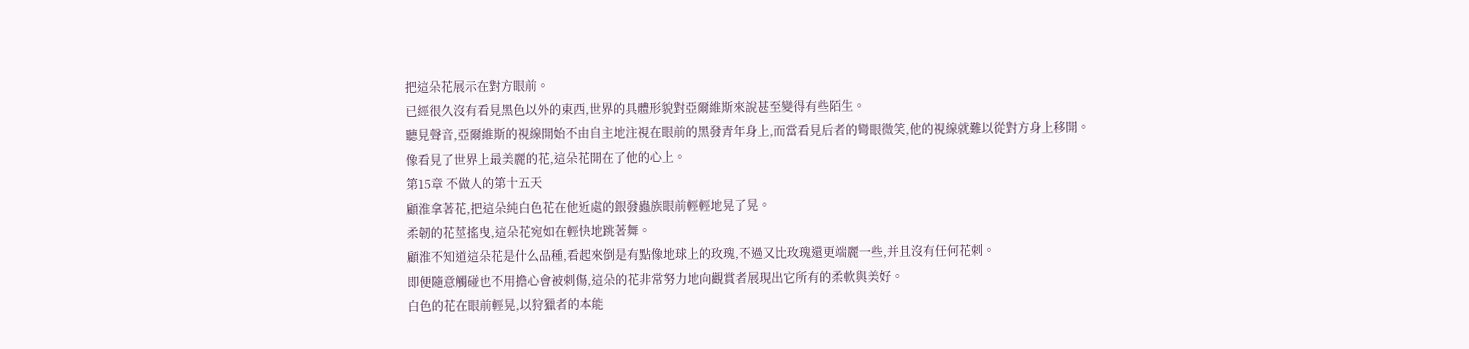把這朵花展示在對方眼前。
已經很久沒有看見黑色以外的東西,世界的具體形貌對亞爾維斯來說甚至變得有些陌生。
聽見聲音,亞爾維斯的視線開始不由自主地注視在眼前的黑發青年身上,而當看見后者的彎眼微笑,他的視線就難以從對方身上移開。
像看見了世界上最美麗的花,這朵花開在了他的心上。
第15章 不做人的第十五天
顧淮拿著花,把這朵純白色花在他近處的銀發蟲族眼前輕輕地晃了晃。
柔韌的花莖搖曳,這朵花宛如在輕快地跳著舞。
顧淮不知道這朵花是什么品種,看起來倒是有點像地球上的玫瑰,不過又比玫瑰還更端麗一些,并且沒有任何花刺。
即便隨意觸碰也不用擔心會被刺傷,這朵的花非常努力地向觀賞者展現出它所有的柔軟與美好。
白色的花在眼前輕晃,以狩獵者的本能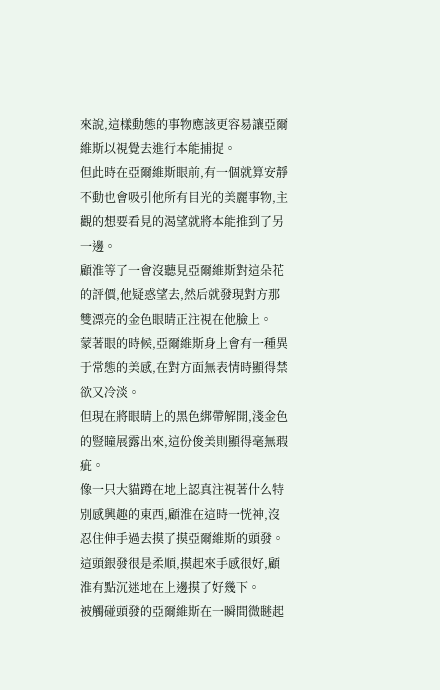來說,這樣動態的事物應該更容易讓亞爾維斯以視覺去進行本能捕捉。
但此時在亞爾維斯眼前,有一個就算安靜不動也會吸引他所有目光的美麗事物,主觀的想要看見的渴望就將本能推到了另一邊。
顧淮等了一會沒聽見亞爾維斯對這朵花的評價,他疑惑望去,然后就發現對方那雙漂亮的金色眼睛正注視在他臉上。
蒙著眼的時候,亞爾維斯身上會有一種異于常態的美感,在對方面無表情時顯得禁欲又冷淡。
但現在將眼睛上的黑色綁帶解開,淺金色的豎瞳展露出來,這份俊美則顯得毫無瑕疵。
像一只大貓蹲在地上認真注視著什么特別感興趣的東西,顧淮在這時一恍神,沒忍住伸手過去摸了摸亞爾維斯的頭發。
這頭銀發很是柔順,摸起來手感很好,顧淮有點沉迷地在上邊摸了好幾下。
被觸碰頭發的亞爾維斯在一瞬間微瞇起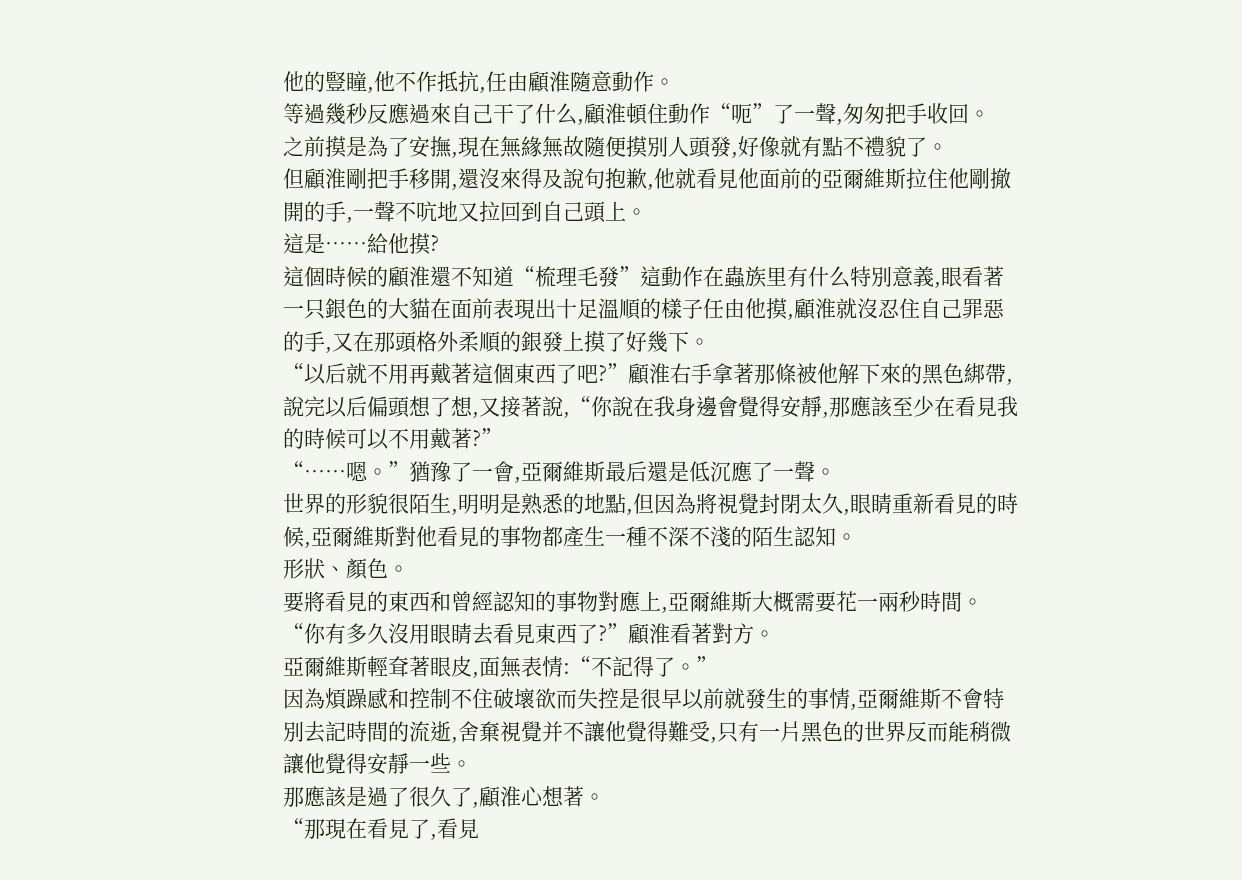他的豎瞳,他不作抵抗,任由顧淮隨意動作。
等過幾秒反應過來自己干了什么,顧淮頓住動作“呃”了一聲,匆匆把手收回。
之前摸是為了安撫,現在無緣無故隨便摸別人頭發,好像就有點不禮貌了。
但顧淮剛把手移開,還沒來得及說句抱歉,他就看見他面前的亞爾維斯拉住他剛撤開的手,一聲不吭地又拉回到自己頭上。
這是……給他摸?
這個時候的顧淮還不知道“梳理毛發”這動作在蟲族里有什么特別意義,眼看著一只銀色的大貓在面前表現出十足溫順的樣子任由他摸,顧淮就沒忍住自己罪惡的手,又在那頭格外柔順的銀發上摸了好幾下。
“以后就不用再戴著這個東西了吧?”顧淮右手拿著那條被他解下來的黑色綁帶,說完以后偏頭想了想,又接著說,“你說在我身邊會覺得安靜,那應該至少在看見我的時候可以不用戴著?”
“……嗯。”猶豫了一會,亞爾維斯最后還是低沉應了一聲。
世界的形貌很陌生,明明是熟悉的地點,但因為將視覺封閉太久,眼睛重新看見的時候,亞爾維斯對他看見的事物都產生一種不深不淺的陌生認知。
形狀、顏色。
要將看見的東西和曾經認知的事物對應上,亞爾維斯大概需要花一兩秒時間。
“你有多久沒用眼睛去看見東西了?”顧淮看著對方。
亞爾維斯輕耷著眼皮,面無表情:“不記得了。”
因為煩躁感和控制不住破壞欲而失控是很早以前就發生的事情,亞爾維斯不會特別去記時間的流逝,舍棄視覺并不讓他覺得難受,只有一片黑色的世界反而能稍微讓他覺得安靜一些。
那應該是過了很久了,顧淮心想著。
“那現在看見了,看見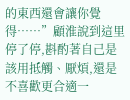的東西還會讓你覺得……”顧淮說到這里停了停,斟酌著自己是該用抵觸、厭煩,還是不喜歡更合適一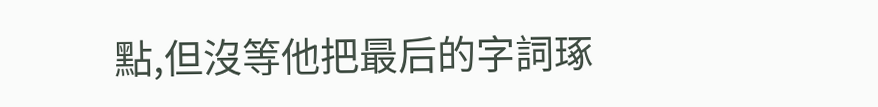點,但沒等他把最后的字詞琢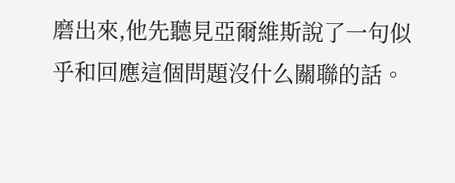磨出來,他先聽見亞爾維斯說了一句似乎和回應這個問題沒什么關聯的話。